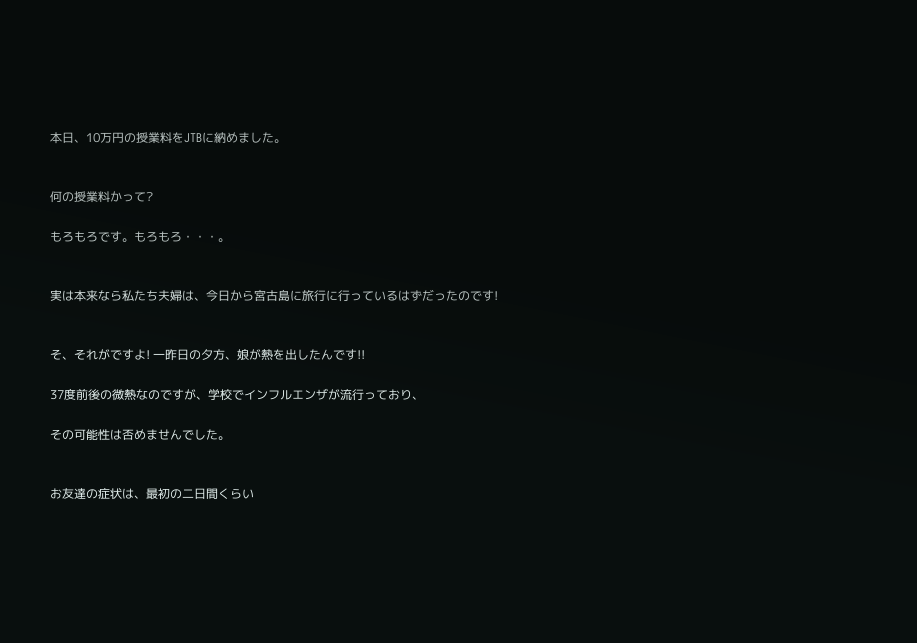本日、10万円の授業料をJTBに納めました。


何の授業料かって?

もろもろです。もろもろ・・・。


実は本来なら私たち夫婦は、今日から宮古島に旅行に行っているはずだったのです!


そ、それがですよ! 一昨日の夕方、娘が熱を出したんです!!

37度前後の微熱なのですが、学校でインフルエンザが流行っており、

その可能性は否めませんでした。


お友達の症状は、最初の二日間くらい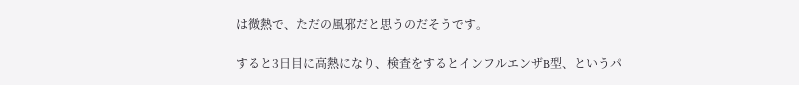は微熱で、ただの風邪だと思うのだそうです。

すると3日目に高熱になり、検査をするとインフルエンザB型、というパ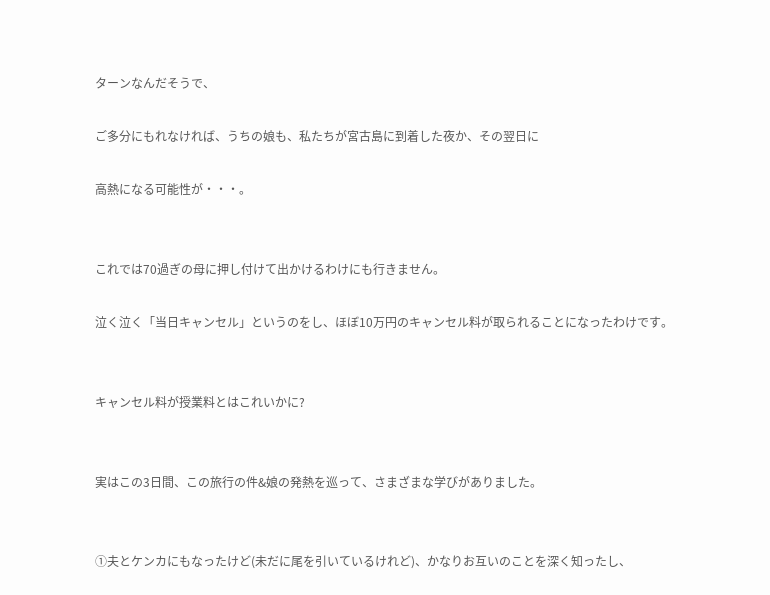ターンなんだそうで、

ご多分にもれなければ、うちの娘も、私たちが宮古島に到着した夜か、その翌日に

高熱になる可能性が・・・。


これでは70過ぎの母に押し付けて出かけるわけにも行きません。

泣く泣く「当日キャンセル」というのをし、ほぼ10万円のキャンセル料が取られることになったわけです。


キャンセル料が授業料とはこれいかに?


実はこの3日間、この旅行の件&娘の発熱を巡って、さまざまな学びがありました。


①夫とケンカにもなったけど(未だに尾を引いているけれど)、かなりお互いのことを深く知ったし、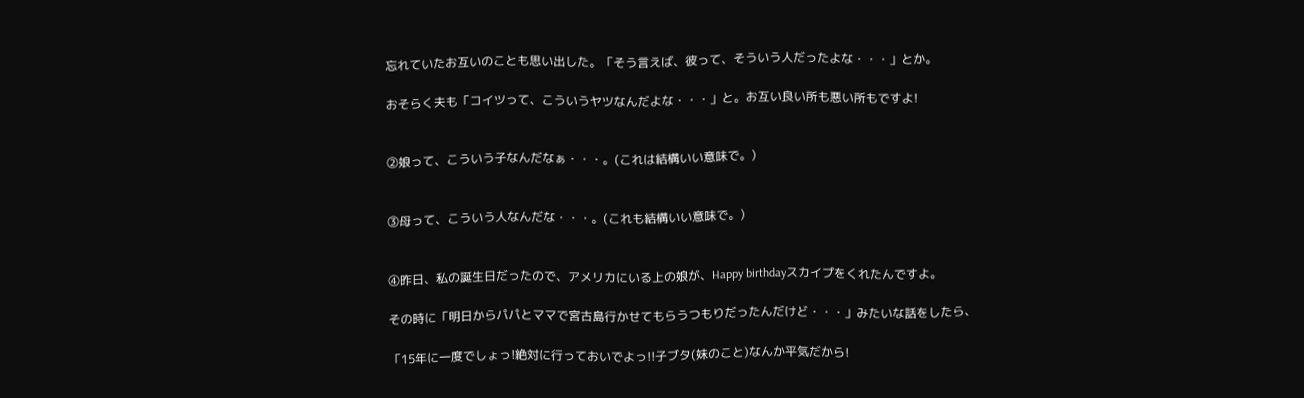忘れていたお互いのことも思い出した。「そう言えば、彼って、そういう人だったよな・・・」とか。

おそらく夫も「コイツって、こういうヤツなんだよな・・・」と。お互い良い所も悪い所もですよ!


②娘って、こういう子なんだなぁ・・・。(これは結構いい意味で。)


③母って、こういう人なんだな・・・。(これも結構いい意味で。)


④昨日、私の誕生日だったので、アメリカにいる上の娘が、Happy birthdayスカイプをくれたんですよ。

その時に「明日からパパとママで宮古島行かせてもらうつもりだったんだけど・・・」みたいな話をしたら、

「15年に一度でしょっ!絶対に行っておいでよっ!!子ブタ(妹のこと)なんか平気だから!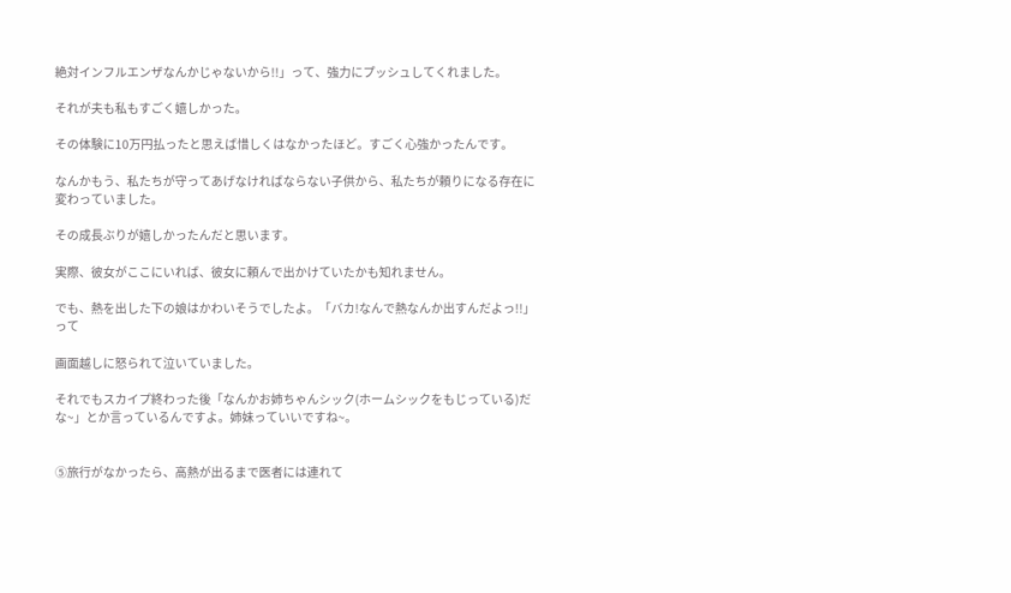絶対インフルエンザなんかじゃないから!!」って、強力にプッシュしてくれました。

それが夫も私もすごく嬉しかった。

その体験に10万円払ったと思えば惜しくはなかったほど。すごく心強かったんです。

なんかもう、私たちが守ってあげなければならない子供から、私たちが頼りになる存在に変わっていました。

その成長ぶりが嬉しかったんだと思います。

実際、彼女がここにいれば、彼女に頼んで出かけていたかも知れません。

でも、熱を出した下の娘はかわいそうでしたよ。「バカ!なんで熱なんか出すんだよっ!!」って

画面越しに怒られて泣いていました。

それでもスカイプ終わった後「なんかお姉ちゃんシック(ホームシックをもじっている)だな~」とか言っているんですよ。姉妹っていいですね~。


⑤旅行がなかったら、高熱が出るまで医者には連れて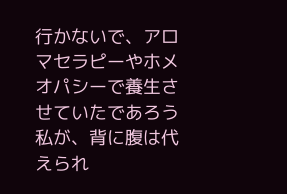行かないで、アロマセラピーやホメオパシーで養生させていたであろう私が、背に腹は代えられ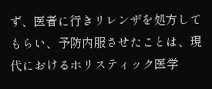ず、医者に行きリレンザを処方してもらい、予防内服させたことは、現代におけるホリスティック医学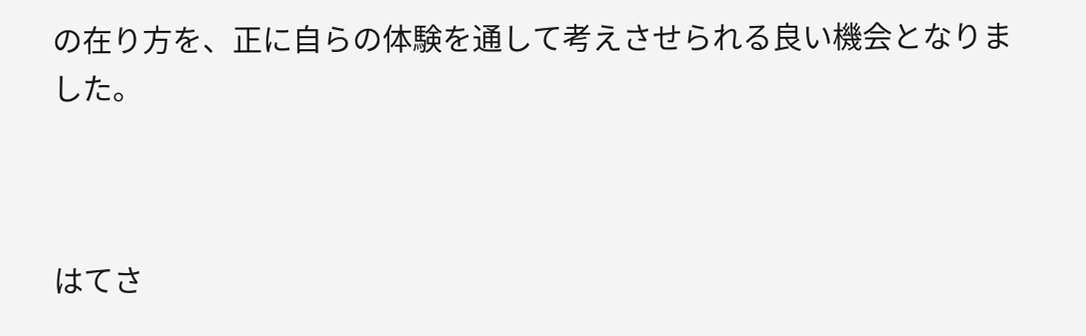の在り方を、正に自らの体験を通して考えさせられる良い機会となりました。



はてさ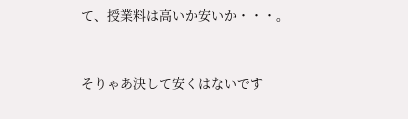て、授業料は高いか安いか・・・。



そりゃあ決して安くはないです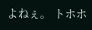よねぇ。 トホホ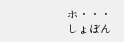ホ・・・しょぼん